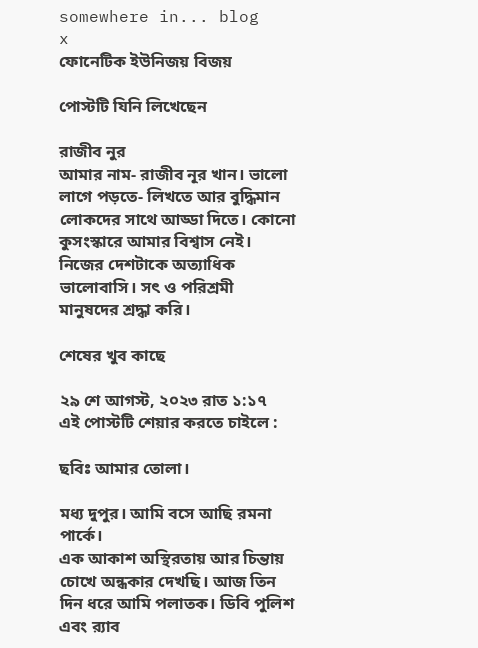somewhere in... blog
x
ফোনেটিক ইউনিজয় বিজয়

পোস্টটি যিনি লিখেছেন

রাজীব নুর
আমার নাম- রাজীব নূর খান। ভালো লাগে পড়তে- লিখতে আর বুদ্ধিমান লোকদের সাথে আড্ডা দিতে। কোনো কুসংস্কারে আমার বিশ্বাস নেই। নিজের দেশটাকে অত্যাধিক ভালোবাসি। সৎ ও পরিশ্রমী মানুষদের শ্রদ্ধা করি।

শেষের খুব কাছে

২৯ শে আগস্ট, ২০২৩ রাত ১:১৭
এই পোস্টটি শেয়ার করতে চাইলে :

ছবিঃ আমার তোলা।

মধ্য দুপুর। আমি বসে আছি রমনা পার্কে।
এক আকাশ অস্থিরতায় আর চিন্তায় চোখে অন্ধকার দেখছি। আজ তিন দিন ধরে আমি পলাতক। ডিবি পুলিশ এবং র‍্যাব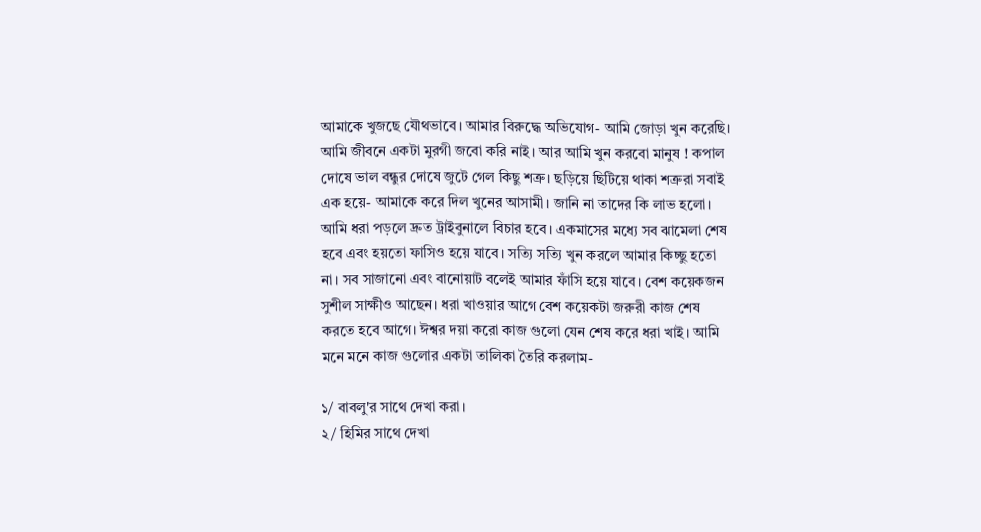আমাকে খুজছে যৌথভাবে। আমার বিরুদ্ধে অভিযোগ- আমি জোড়া খুন করেছি। আমি জীবনে একটা মুরগী জবো করি নাই। আর আমি খুন করবো মানুষ ! কপাল দোষে ভাল বন্ধুর দোষে জুটে গেল কিছু শত্রু। ছড়িয়ে ছিটিয়ে থাকা শত্রুরা সবাই এক হয়ে- আমাকে করে দিল খুনের আসামী। জানি না তাদের কি লাভ হলো। আমি ধরা পড়লে দ্রুত ট্রাইবুনালে বিচার হবে। একমাসের মধ্যে সব ঝামেলা শেষ হবে এবং হয়তো ফাসিও হয়ে যাবে। সত্যি সত্যি খুন করলে আমার কিচ্ছু হতো না। সব সাজানো এবং বানোয়াট বলেই আমার ফাঁসি হয়ে যাবে। বেশ কয়েকজন সুশীল সাক্ষীও আছেন। ধরা খাওয়ার আগে বেশ কয়েকটা জরুরী কাজ শেষ করতে হবে আগে। ঈশ্বর দয়া করো কাজ গুলো যেন শেষ করে ধরা খাই। আমি মনে মনে কাজ গুলোর একটা তালিকা তৈরি করলাম-

১/ বাবলু'র সাথে দেখা করা।
২/ হিমির সাথে দেখা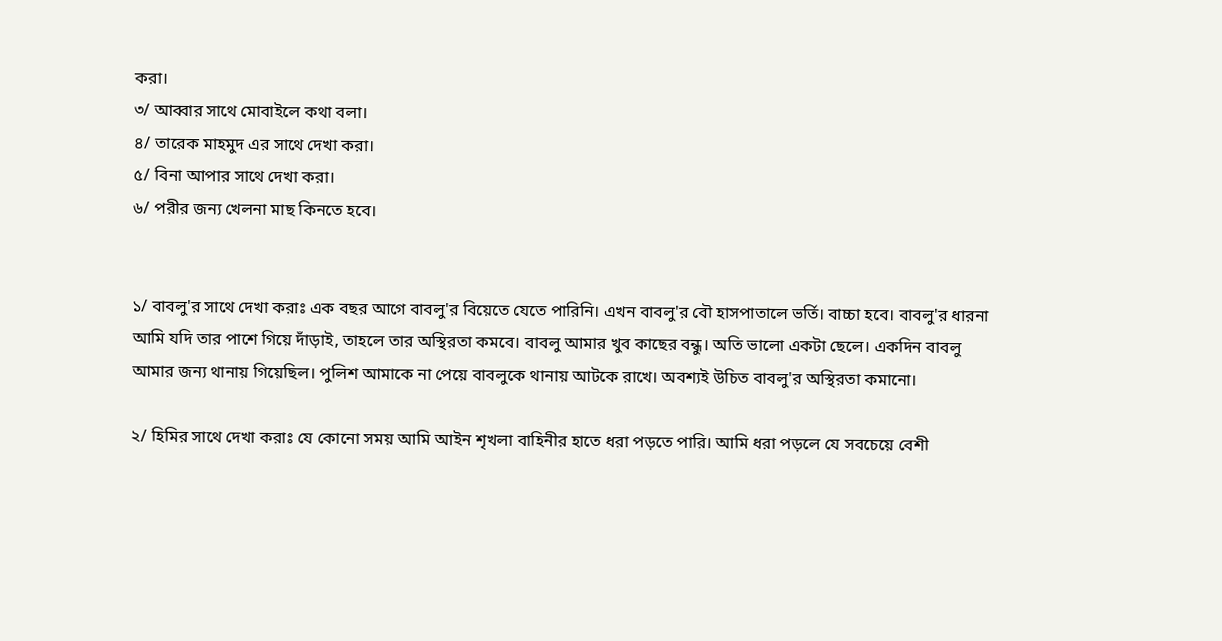করা।
৩/ আব্বার সাথে মোবাইলে কথা বলা।
৪/ তারেক মাহমুদ এর সাথে দেখা করা।
৫/ বিনা আপার সাথে দেখা করা।
৬/ পরীর জন্য খেলনা মাছ কিনতে হবে।


১/ বাবলু'র সাথে দেখা করাঃ এক বছর আগে বাবলু'র বিয়েতে যেতে পারিনি। এখন বাবলু'র বৌ হাসপাতালে ভর্তি। বাচ্চা হবে। বাবলু'র ধারনা আমি যদি তার পাশে গিয়ে দাঁড়াই, তাহলে তার অস্থিরতা কমবে। বাবলু আমার খুব কাছের বন্ধু। অতি ভালো একটা ছেলে। একদিন বাবলু আমার জন্য থানায় গিয়েছিল। পুলিশ আমাকে না পেয়ে বাবলুকে থানায় আটকে রাখে। অবশ্যই উচিত বাবলু'র অস্থিরতা কমানো।

২/ হিমির সাথে দেখা করাঃ যে কোনো সময় আমি আইন শৃখলা বাহিনীর হাতে ধরা পড়তে পারি। আমি ধরা পড়লে যে সবচেয়ে বেশী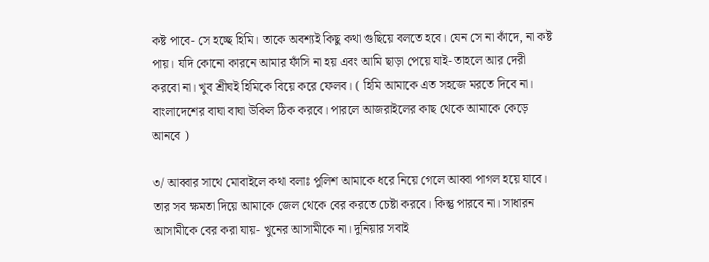কষ্ট পাবে- সে হচ্ছে হিমি। তাকে অবশ্যই কিছু কথা গুছিয়ে বলতে হবে। যেন সে না কাঁদে, না কষ্ট পায়। যদি কোনো কারনে আমার ফাঁসি না হয় এবং আমি ছাড়া পেয়ে যাই- তাহলে আর দেরী করবো না। খুব শ্রীঘই হিমিকে বিয়ে করে ফেলব। ( হিমি আমাকে এত সহজে মরতে দিবে না। বাংলাদেশের বাঘা বাঘা উকিল ঠিক করবে। পারলে আজরাইলের কাছ থেকে আমাকে কেড়ে আনবে )

৩/ আব্বার সাথে মোবাইলে কথা বলাঃ পুলিশ আমাকে ধরে নিয়ে গেলে আব্বা পাগল হয়ে যাবে। তার সব ক্ষমতা দিয়ে আমাকে জেল থেকে বের করতে চেষ্টা করবে। কিন্তু পারবে না। সাধারন আসামীকে বের করা যায়- খুনের আসামীকে না। দুনিয়ার সবাই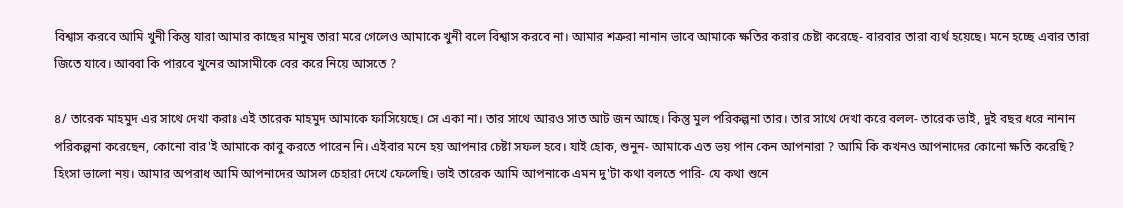বিশ্বাস করবে আমি খুনী কিন্তু যারা আমার কাছের মানুষ তারা মরে গেলেও আমাকে খুনী বলে বিশ্বাস করবে না। আমার শত্রুরা নানান ভাবে আমাকে ক্ষতির করার চেষ্টা করেছে- বারবার তারা ব্যর্থ হয়েছে। মনে হচ্ছে এবার তারা জিতে যাবে। আব্বা কি পারবে খুনের আসামীকে বের করে নিয়ে আসতে ?

৪/ তারেক মাহমুদ এর সাথে দেখা করাঃ এই তারেক মাহমুদ আমাকে ফাসিয়েছে। সে একা না। তার সাথে আরও সাত আট জন আছে। কিন্তু মুল পরিকল্পনা তার। তার সাথে দেখা করে বলল- তারেক ভাই, দুই বছর ধরে নানান পরিকল্পনা করেছেন, কোনো বার'ই আমাকে কাবু করতে পারেন নি। এইবার মনে হয় আপনার চেষ্টা সফল হবে। যাই হোক, শুনুন- আমাকে এত ভয় পান কেন আপনারা ? আমি কি কখনও আপনাদের কোনো ক্ষতি করেছি? হিংসা ভালো নয়। আমার অপরাধ আমি আপনাদের আসল চেহারা দেখে ফেলেছি। ভাই তারেক আমি আপনাকে এমন দু'টা কথা বলতে পারি- যে কথা শুনে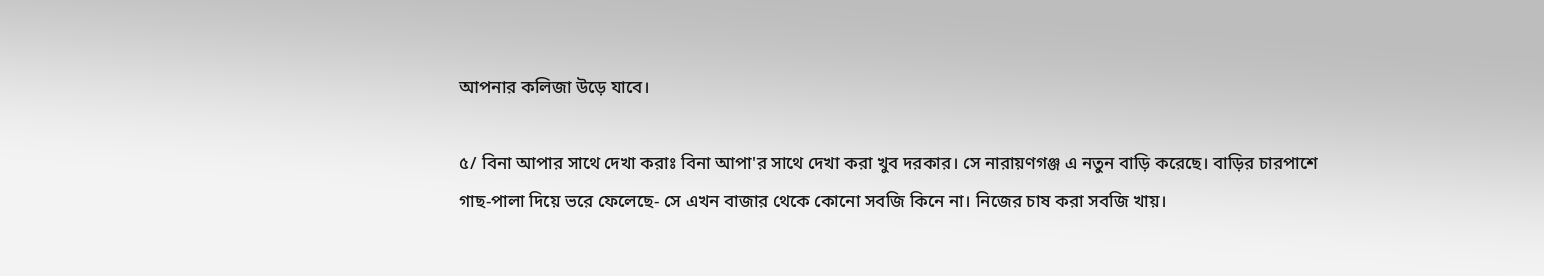আপনার কলিজা উড়ে যাবে।

৫/ বিনা আপার সাথে দেখা করাঃ বিনা আপা'র সাথে দেখা করা খুব দরকার। সে নারায়ণগঞ্জ এ নতুন বাড়ি করেছে। বাড়ির চারপাশে গাছ-পালা দিয়ে ভরে ফেলেছে- সে এখন বাজার থেকে কোনো সবজি কিনে না। নিজের চাষ করা সবজি খায়।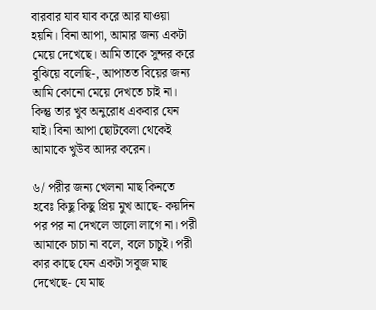বারবার যাব যাব করে আর যাওয়া হয়নি। বিনা আপা, আমার জন্য একটা মেয়ে দেখেছে। আমি তাকে সুন্দর করে বুঝিয়ে বলেছি-, আপাতত বিয়ের জন্য আমি কোনো মেয়ে দেখতে চাই না। কিন্তু তার খুব অনুরোধ একবার যেন যাই। বিনা আপা ছোটবেলা থেকেই আমাকে খুউব আদর করেন।

৬/ পরীর জন্য খেলনা মাছ কিনতে হবেঃ কিছু কিছু প্রিয় মুখ আছে- কয়দিন পর পর না দেখলে ভালো লাগে না। পরী আমাকে চাচা না বলে, বলে চাচুই। পরী কার কাছে যেন একটা সবুজ মাছ দেখেছে- যে মাছ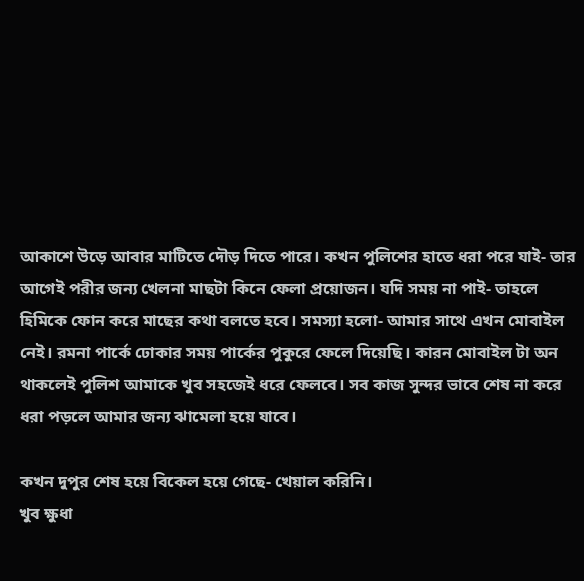আকাশে উড়ে আবার মাটিতে দৌড় দিতে পারে। কখন পুলিশের হাতে ধরা পরে যাই- তার আগেই পরীর জন্য খেলনা মাছটা কিনে ফেলা প্রয়োজন। যদি সময় না পাই- তাহলে হিমিকে ফোন করে মাছের কথা বলতে হবে। সমস্যা হলো- আমার সাথে এখন মোবাইল নেই। রমনা পার্কে ঢোকার সময় পার্কের পুকুরে ফেলে দিয়েছি। কারন মোবাইল টা অন থাকলেই পুলিশ আমাকে খুব সহজেই ধরে ফেলবে। সব কাজ সুন্দর ভাবে শেষ না করে ধরা পড়লে আমার জন্য ঝামেলা হয়ে যাবে।

কখন দুপুর শেষ হয়ে বিকেল হয়ে গেছে- খেয়াল করিনি।
খুব ক্ষুধা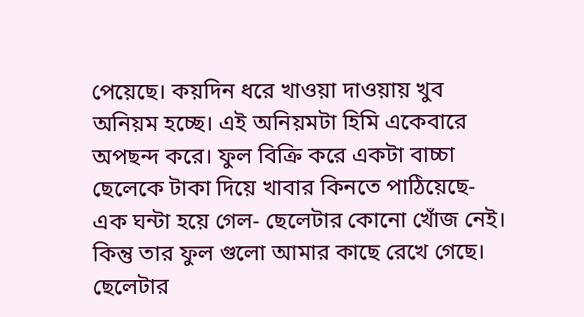পেয়েছে। কয়দিন ধরে খাওয়া দাওয়ায় খুব অনিয়ম হচ্ছে। এই অনিয়মটা হিমি একেবারে অপছন্দ করে। ফুল বিক্রি করে একটা বাচ্চা ছেলেকে টাকা দিয়ে খাবার কিনতে পাঠিয়েছে- এক ঘন্টা হয়ে গেল- ছেলেটার কোনো খোঁজ নেই। কিন্তু তার ফুল গুলো আমার কাছে রেখে গেছে। ছেলেটার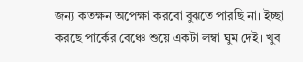জন্য কতক্ষন অপেক্ষা করবো বুঝতে পারছি না। ইচ্ছা করছে পার্কের বেঞ্চে শুয়ে একটা লম্বা ঘুম দেই। খুব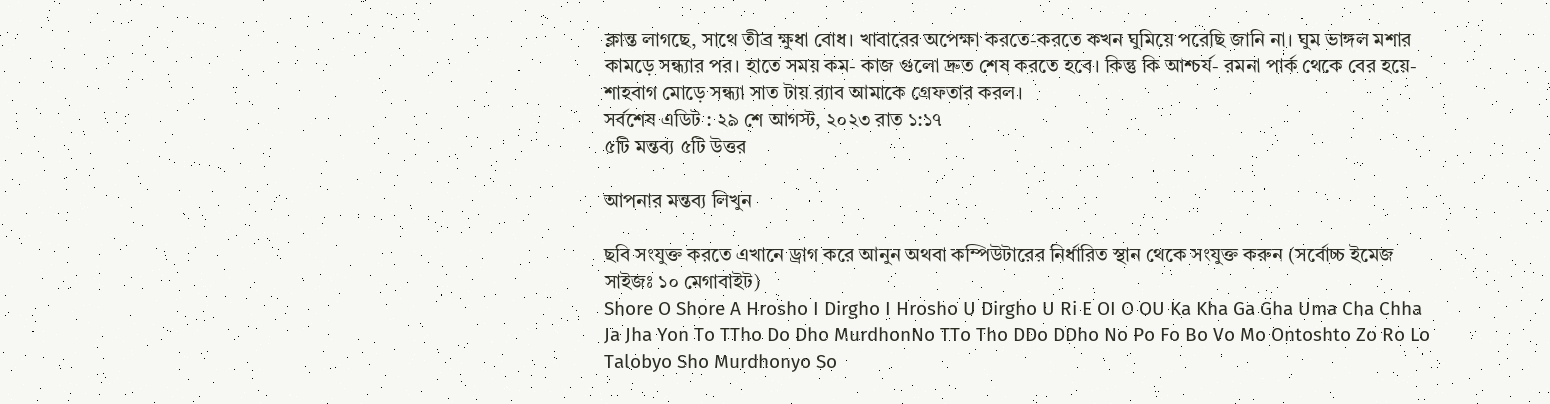ক্লান্ত লাগছে, সাথে তীব্র ক্ষুধা বোধ। খাবারের অপেক্ষা করতে-করতে কখন ঘুমিয়ে পরেছি জানি না। ঘুম ভাঙ্গল মশার কামড়ে সন্ধ্যার পর। হাতে সময় কম- কাজ গুলো দ্রুত শেষ করতে হবে। কিন্তু কি আশ্চর্য- রমনা পার্ক থেকে বের হয়ে- শাহবাগ মোড়ে সন্ধ্যা সাত টায় র‍্যাব আমাকে গ্রেফতার করল।
সর্বশেষ এডিট : ২৯ শে আগস্ট, ২০২৩ রাত ১:১৭
৫টি মন্তব্য ৫টি উত্তর

আপনার মন্তব্য লিখুন

ছবি সংযুক্ত করতে এখানে ড্রাগ করে আনুন অথবা কম্পিউটারের নির্ধারিত স্থান থেকে সংযুক্ত করুন (সর্বোচ্চ ইমেজ সাইজঃ ১০ মেগাবাইট)
Shore O Shore A Hrosho I Dirgho I Hrosho U Dirgho U Ri E OI O OU Ka Kha Ga Gha Uma Cha Chha Ja Jha Yon To TTho Do Dho MurdhonNo TTo Tho DDo DDho No Po Fo Bo Vo Mo Ontoshto Zo Ro Lo Talobyo Sho Murdhonyo So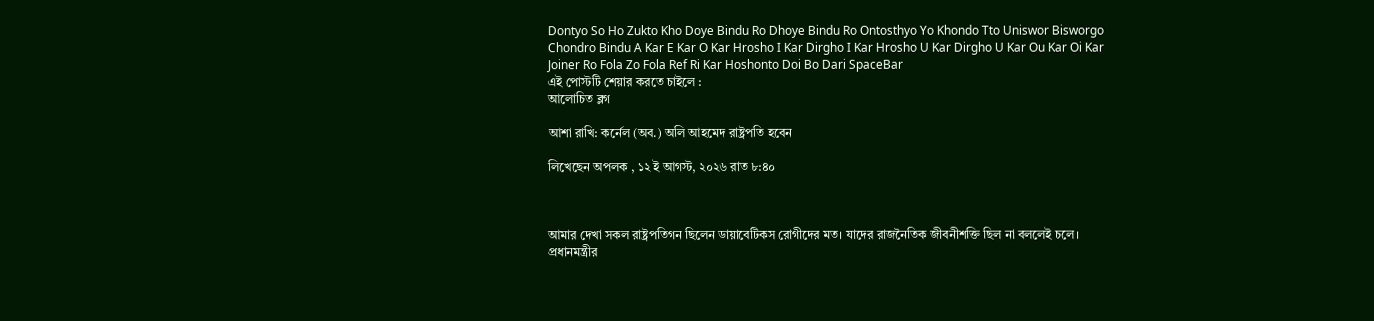Dontyo So Ho Zukto Kho Doye Bindu Ro Dhoye Bindu Ro Ontosthyo Yo Khondo Tto Uniswor Bisworgo Chondro Bindu A Kar E Kar O Kar Hrosho I Kar Dirgho I Kar Hrosho U Kar Dirgho U Kar Ou Kar Oi Kar Joiner Ro Fola Zo Fola Ref Ri Kar Hoshonto Doi Bo Dari SpaceBar
এই পোস্টটি শেয়ার করতে চাইলে :
আলোচিত ব্লগ

আশা রাখি: কর্নেল (অব.) অলি আহমেদ রাষ্ট্রপতি হবেন

লিখেছেন অপলক , ১২ ই আগস্ট, ২০২৬ রাত ৮:৪০



আমার দেখা সকল রাষ্ট্রপতিগন ছিলেন ডায়াবেটিকস রোগীদের মত। যাদের রাজনৈতিক জীবনীশক্তি ছিল না বললেই চলে। প্রধানমন্ত্রীর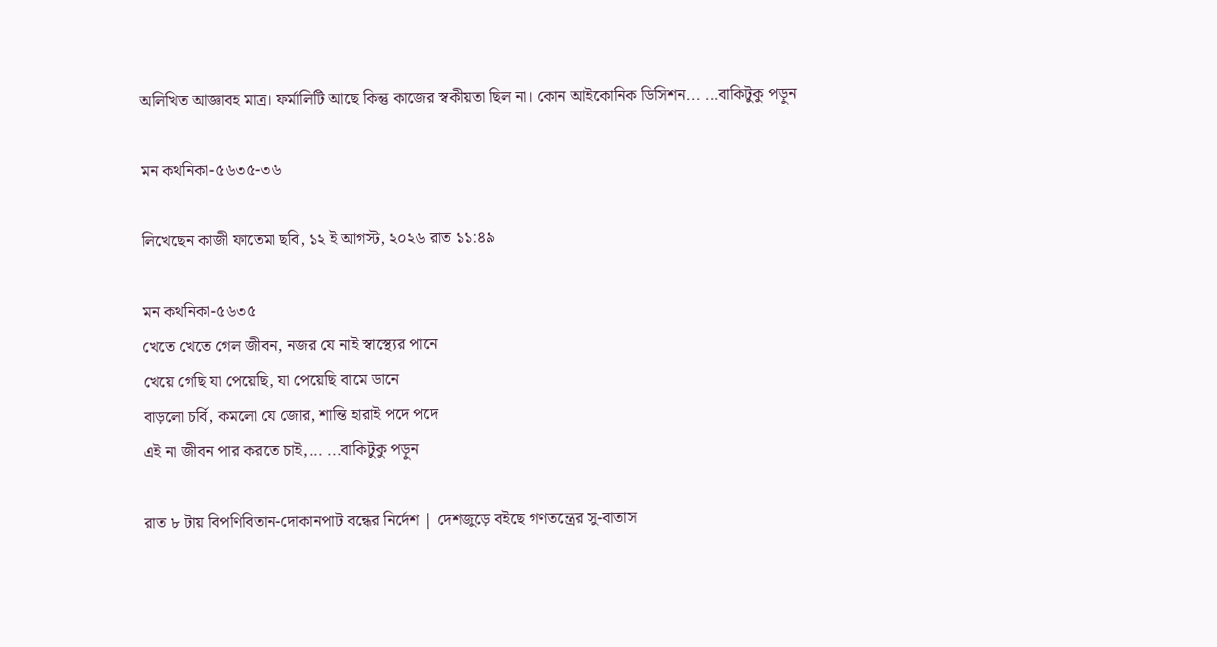অলিখিত আজ্ঞাবহ মাত্র। ফর্মালিটি আছে কিন্তু কাজের স্বকীয়তা ছিল না। কোন আইকোনিক ডিসিশন... ...বাকিটুকু পড়ুন

মন কথনিকা-৫৬৩৫-৩৬

লিখেছেন কাজী ফাতেমা ছবি, ১২ ই আগস্ট, ২০২৬ রাত ১১:৪৯

মন কথনিকা-৫৬৩৫
খেতে খেতে গেল জীবন, নজর যে নাই স্বাস্থ্যের পানে
খেয়ে গেছি যা পেয়েছি, যা পেয়েছি বামে ডানে
বাড়লো চর্বি, কমলো যে জোর, শান্তি হারাই পদে পদে
এই না জীবন পার করতে চাই,... ...বাকিটুকু পড়ুন

রাত ৮ টায় বিপণিবিতান-দোকানপাট বন্ধের নির্দেশ | দেশজুড়ে বইছে গণতন্ত্রের সু-বাতাস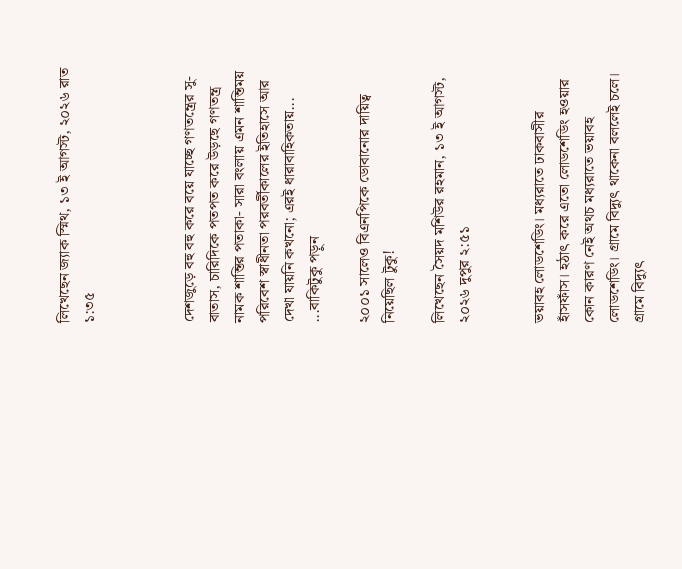লিখেছেন জ্যাক স্মিথ, ১৩ ই আগস্ট, ২০২৬ রাত ১:৩৫



দেশজুড়ে বহু বহু করে বয়ে যাচ্ছে গণতন্ত্রের সু-বাতাস, চারিদিকে পতপত করে উড়ছে গণতন্ত্র নামক শান্তির পতাকা- সারা বংলায় এমন শান্তিময় পরিবেশ স্বাধীনতা পরবর্তীকালের ইতিহাসে আর দেখা যায়নি কখনো; এরই ধারাবাহিকতায়... ...বাকিটুকু পড়ুন

২০০১ সালেও বিএনপিকে ডোবানোর দায়িত্ব নিয়েছিল টুকু!

লিখেছেন সৈয়দ মশিউর রহমান, ১৩ ই আগস্ট, ২০২৬ দুপুর ২:৫১


ভয়াবহ লোডশেডিং। মধ্যরাতে ঢাকবাসীর হাঁসফাঁস। হঠাৎ করে এতো লোডশেডিং হওয়ার কোন কারণ নেই অথচ মধ্যরাতে ভয়াবহ লোডশেডিং। গ্রামে বিদ্যুৎ থাকেনা বললেই চলে। গ্রামে বিদ্যুৎ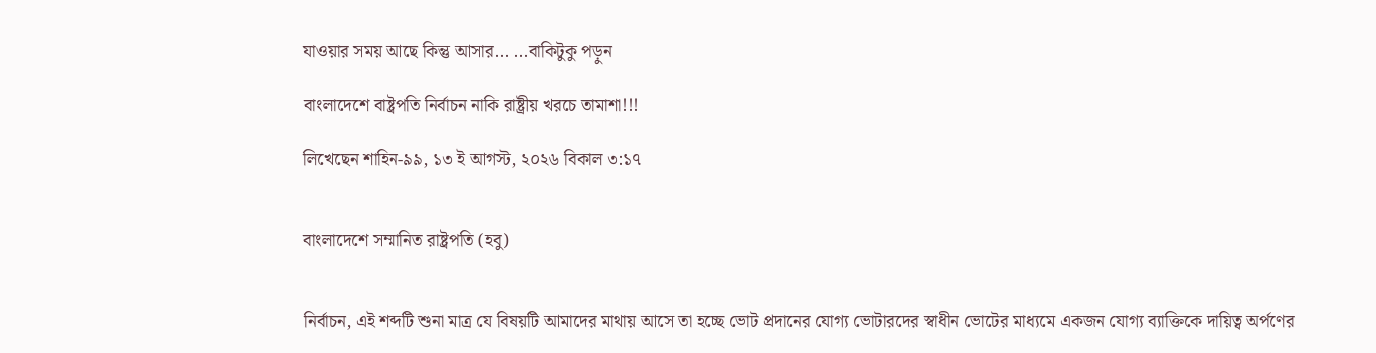যাওয়ার সময় আছে কিন্তু আসার... ...বাকিটুকু পড়ুন

বাংলাদেশে বাষ্ট্রপতি নির্বাচন নাকি রাষ্ট্রীয় খরচে তামাশা!!!

লিখেছেন শাহিন-৯৯, ১৩ ই আগস্ট, ২০২৬ বিকাল ৩:১৭


বাংলাদেশে সম্মানিত রাষ্ট্রপতি (হবু)


নির্বাচন, এই শব্দটি শুনা মাত্র যে বিষয়টি আমাদের মাথায় আসে তা হচ্ছে ভোট প্রদানের যোগ্য ভোটারদের স্বাধীন ভোটের মাধ্যমে একজন যোগ্য ব্যাক্তিকে দায়িত্ব অর্পণের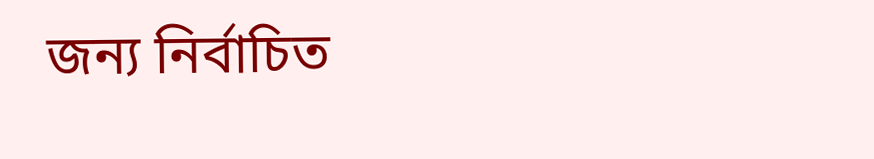জন্য নির্বাচিত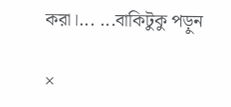করা।... ...বাকিটুকু পড়ুন

×